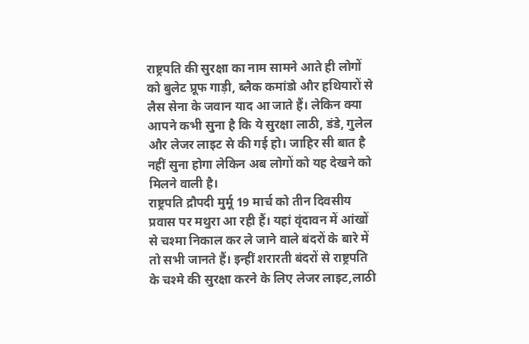राष्ट्रपति की सुरक्षा का नाम सामने आते ही लोगों को बुलेट प्रूफ गाड़ी, ब्लैक कमांडो और हथियारों से लैस सेना के जवान याद आ जाते हैं। लेकिन क्या आपने कभी सुना है कि ये सुरक्षा लाठी, डंडे, गुलेल और लेजर लाइट से की गई हो। जाहिर सी बात है नहीं सुना होगा लेकिन अब लोगों को यह देखने को मिलने वाली है।
राष्ट्रपति द्रौपदी मुर्मू 19 मार्च को तीन दिवसीय प्रवास पर मथुरा आ रही हैं। यहां वृंदावन में आंखों से चश्मा निकाल कर ले जाने वाले बंदरों के बारे में तो सभी जानते हैं। इन्हीं शरारती बंदरों से राष्ट्रपति के चश्मे की सुरक्षा करने के लिए लेजर लाइट,लाठी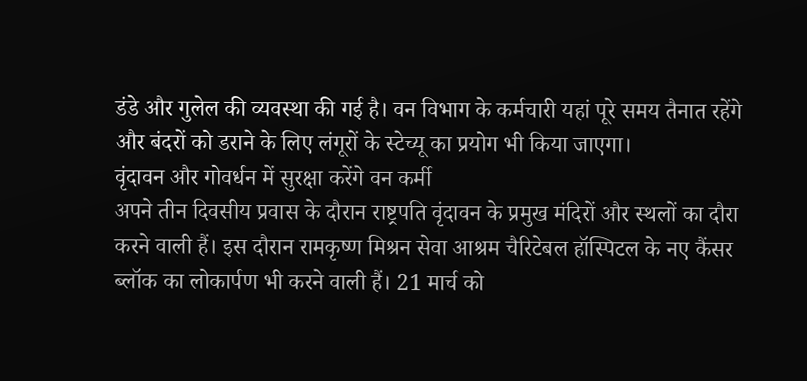डंडे और गुलेल की व्यवस्था की गई है। वन विभाग के कर्मचारी यहां पूरे समय तैनात रहेंगे और बंदरों को डराने के लिए लंगूरों के स्टेच्यू का प्रयोग भी किया जाएगा।
वृंदावन और गोवर्धन में सुरक्षा करेंगे वन कर्मी
अपने तीन दिवसीय प्रवास के दौरान राष्ट्रपति वृंदावन के प्रमुख मंदिरों और स्थलों का दौरा करने वाली हैं। इस दौरान रामकृष्ण मिश्रन सेवा आश्रम चैरिटेबल हॉस्पिटल के नए कैंसर ब्लॉक का लोकार्पण भी करने वाली हैं। 21 मार्च को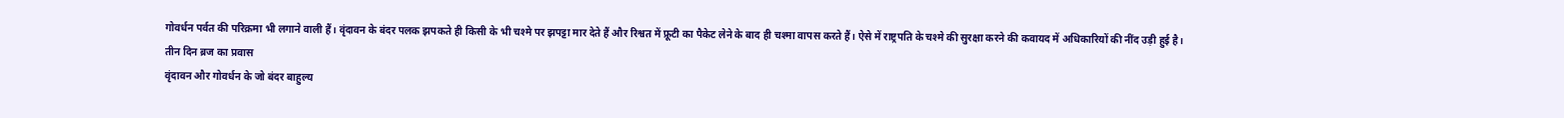गोवर्धन पर्वत की परिक्रमा भी लगाने वाली हैं। वृंदावन के बंदर पलक झपकते ही किसी के भी चश्मे पर झपट्टा मार देते हैं और रिश्वत में फ्रूटी का पैकेट लेने के बाद ही चश्मा वापस करते हैं। ऐसे में राष्ट्रपति के चश्मे की सुरक्षा करने की कवायद में अधिकारियों की नींद उड़ी हुई है।
तीन दिन ब्रज का प्रवास
वृंदावन और गोवर्धन के जो बंदर बाहुल्य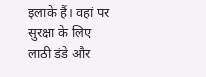इलाके हैं। वहां पर सुरक्षा के लिए लाठी डंडे और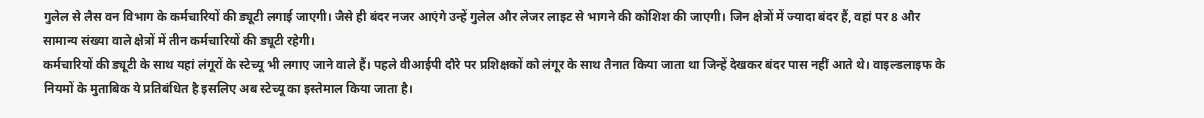गुलेल से लैस वन विभाग के कर्मचारियों की ड्यूटी लगाई जाएगी। जैसे ही बंदर नजर आएंगे उन्हें गुलेल और लेजर लाइट से भागने की कोशिश की जाएगी। जिन क्षेत्रों में ज्यादा बंदर हैं, वहां पर 8 और सामान्य संख्या वाले क्षेत्रों में तीन कर्मचारियों की ड्यूटी रहेगी।
कर्मचारियों की ड्यूटी के साथ यहां लंगूरों के स्टेच्यू भी लगाए जाने वाले हैं। पहले वीआईपी दौरे पर प्रशिक्षकों को लंगूर के साथ तैनात किया जाता था जिन्हें देखकर बंदर पास नहीं आते थे। वाइल्डलाइफ के नियमों के मुताबिक ये प्रतिबंधित है इसलिए अब स्टेच्यू का इस्तेमाल किया जाता है।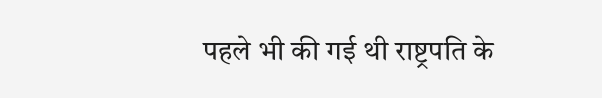पहले भी की गई थी राष्ट्रपति के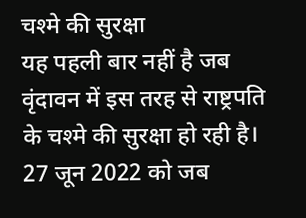चश्मे की सुरक्षा
यह पहली बार नहीं है जब वृंदावन में इस तरह से राष्ट्रपति के चश्मे की सुरक्षा हो रही है। 27 जून 2022 को जब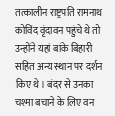तत्कालीन राष्ट्रपति रामनाथ कोविंद वृंदावन पहुंचे थे तो उन्होंने यहां बांके बिहारी सहित अन्य स्थान पर दर्शन किए थे। बंदर से उनका चश्मा बचाने के लिए वन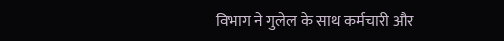विभाग ने गुलेल के साथ कर्मचारी और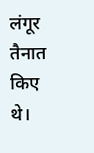लंगूर तैनात किए थे।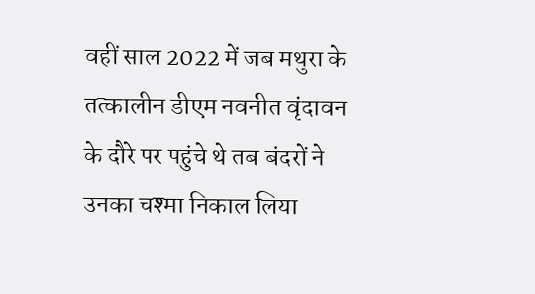वहीं साल 2022 में जब मथुरा के तत्कालीन डीएम नवनीत वृंदावन के दौरे पर पहुंचे थे तब बंदरों ने उनका चश्मा निकाल लिया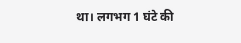था। लगभग 1 घंटे की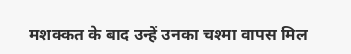मशक्कत के बाद उन्हें उनका चश्मा वापस मिल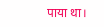पाया था।